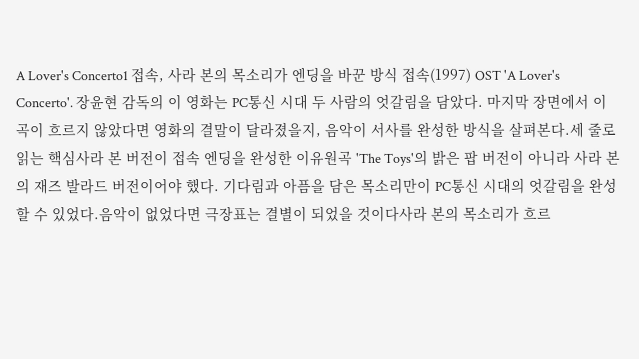A Lover's Concerto1 접속, 사라 본의 목소리가 엔딩을 바꾼 방식 접속(1997) OST 'A Lover's Concerto'. 장윤현 감독의 이 영화는 PC통신 시대 두 사람의 엇갈림을 담았다. 마지막 장면에서 이 곡이 흐르지 않았다면 영화의 결말이 달라졌을지, 음악이 서사를 완성한 방식을 살펴본다.세 줄로 읽는 핵심사라 본 버전이 접속 엔딩을 완성한 이유원곡 'The Toys'의 밝은 팝 버전이 아니라 사라 본의 재즈 발라드 버전이어야 했다. 기다림과 아픔을 담은 목소리만이 PC통신 시대의 엇갈림을 완성할 수 있었다.음악이 없었다면 극장표는 결별이 되었을 것이다사라 본의 목소리가 흐르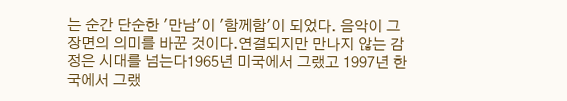는 순간 단순한 '만남'이 '함께함'이 되었다. 음악이 그 장면의 의미를 바꾼 것이다.연결되지만 만나지 않는 감정은 시대를 넘는다1965년 미국에서 그랬고 1997년 한국에서 그랬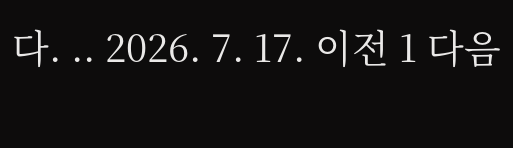다. .. 2026. 7. 17. 이전 1 다음